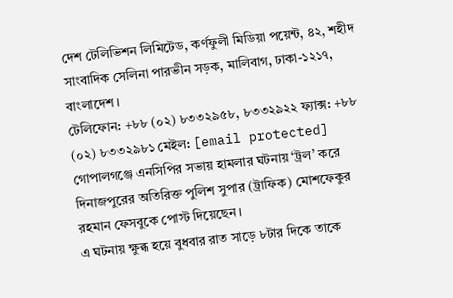দেশ টেলিভিশন লিমিটেড, কর্ণফুলী মিডিয়া পয়েন্ট, ৪২, শহীদ সাংবাদিক সেলিনা পারভীন সড়ক, মালিবাগ, ঢাকা-১২১৭, বাংলাদেশ।
টেলিফোন: +৮৮ (০২) ৮৩৩২৯৫৮, ৮৩৩২৯২২ ফ্যাক্স: +৮৮ (০২) ৮৩৩২৯৮১ মেইল: [email protected]
গোপালগঞ্জে এনসিপির সভায় হামলার ঘটনায় ‘ট্রল’ করে দিনাজপুরের অতিরিক্ত পুলিশ সুপার (ট্রাফিক) মোশফেকুর রহমান ফেসবুকে পোস্ট দিয়েছেন।
এ ঘটনায় ক্ষুব্ধ হয়ে বুধবার রাত সাড়ে ৮টার দিকে তাকে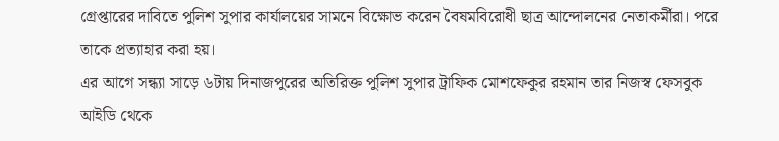গ্রেপ্তারের দাবিতে পুলিশ সুপার কার্যালয়ের সামনে বিক্ষোভ করেন বৈষমবিরোধী ছাত্র আন্দোলনের নেতাকর্মীরা। পরে তাকে প্রত্যাহার করা হয়।
এর আগে সন্ধ্যা সাড়ে ৬টায় দিনাজপুরের অতিরিক্ত পুলিশ সুপার ট্রাফিক মোশফেকুর রহমান তার নিজস্ব ফেসবুক আইডি থেকে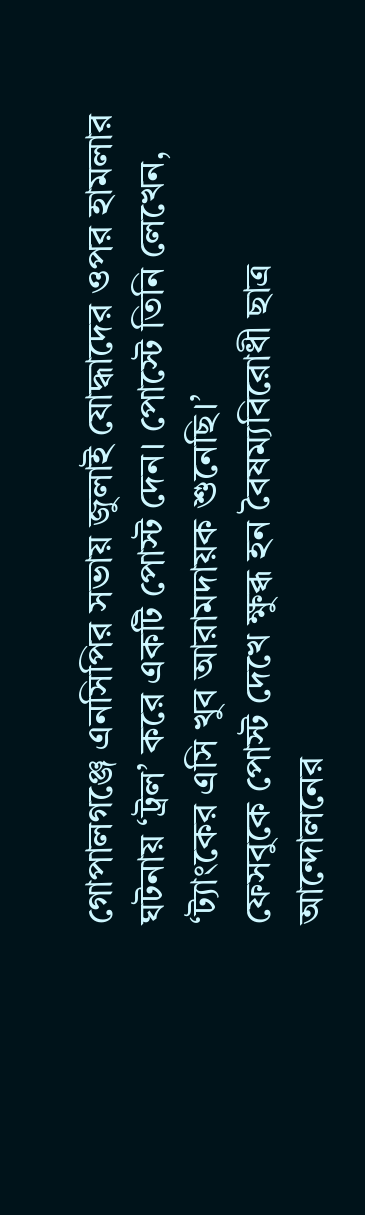গোপালগঞ্জে এনসিপির সভায় জুলাই যোদ্ধাদের ওপর হামলার ঘটনায় ‘ট্রল’ করে একটি পোস্ট দেন। পোস্টে তিনি লেখেন, ‘ট্যাংকের এসি খুব আরামদায়ক শুনেছি।’
ফেসবুকে পোস্ট দেখে ক্ষুব্ধ হন বৈষম্যবিরোধী ছাত্র আন্দোলনের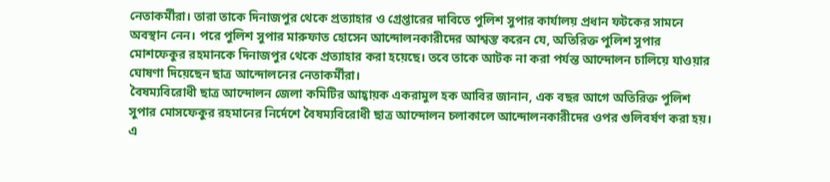নেতাকর্মীরা। তারা তাকে দিনাজপুর থেকে প্রত্যাহার ও গ্রেপ্তারের দাবিতে পুলিশ সুপার কার্যালয় প্রধান ফটকের সামনে অবস্থান নেন। পরে পুলিশ সুপার মারুফাত হোসেন আন্দোলনকারীদের আশ্বস্ত করেন যে, অতিরিক্ত পুলিশ সুপার মোশফেকুর রহমানকে দিনাজপুর থেকে প্রত্যাহার করা হয়েছে। তবে তাকে আটক না করা পর্যন্ত আন্দোলন চালিয়ে যাওয়ার ঘোষণা দিয়েছেন ছাত্র আন্দোলনের নেতাকর্মীরা।
বৈষম্যবিরোধী ছাত্র আন্দোলন জেলা কমিটির আহ্বায়ক একরামুল হক আবির জানান, এক বছর আগে অতিরিক্ত পুলিশ সুপার মোসফেকুর রহমানের নির্দেশে বৈষম্যবিরোধী ছাত্র আন্দোলন চলাকালে আন্দোলনকারীদের ওপর গুলিবর্ষণ করা হয়। এ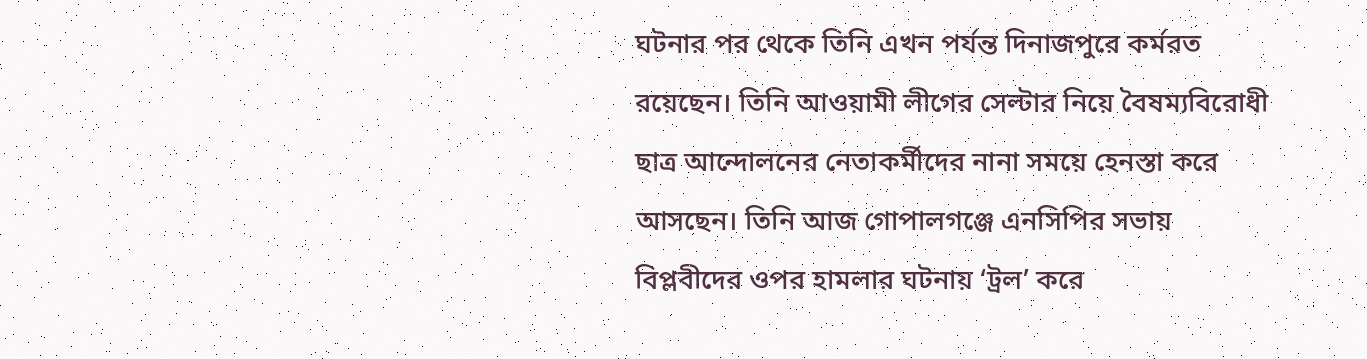ঘটনার পর থেকে তিনি এখন পর্যন্ত দিনাজপুরে কর্মরত রয়েছেন। তিনি আওয়ামী লীগের সেল্টার নিয়ে বৈষম্যবিরোধী ছাত্র আন্দোলনের নেতাকর্মীদের নানা সময়ে হেনস্তা করে আসছেন। তিনি আজ গোপালগঞ্জে এনসিপির সভায় বিপ্লবীদের ওপর হামলার ঘটনায় ‘ট্রল’ করে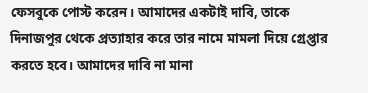ফেসবুকে পোস্ট করেন। আমাদের একটাই দাবি, তাকে দিনাজপুর থেকে প্রত্যাহার করে তার নামে মামলা দিয়ে গ্রেপ্তার করতে হবে। আমাদের দাবি না মানা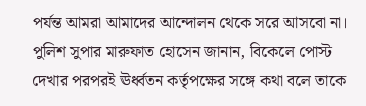পর্যন্ত আমরা আমাদের আন্দোলন থেকে সরে আসবো না।
পুলিশ সুপার মারুফাত হোসেন জানান, বিকেলে পোস্ট দেখার পরপরই ঊর্ধ্বতন কর্তৃপক্ষের সঙ্গে কথা বলে তাকে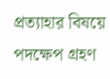প্রত্যাহার বিষয়ে পদক্ষেপ গ্রহণ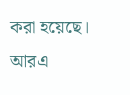করা হয়েছে।
আরএ